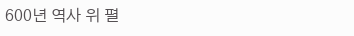600년 역사 위 펼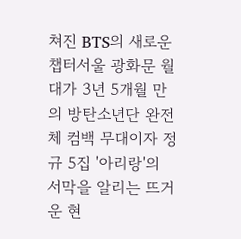쳐진 BTS의 새로운 챕터서울 광화문 월대가 3년 5개월 만의 방탄소년단 완전체 컴백 무대이자 정규 5집 '아리랑'의 서막을 알리는 뜨거운 현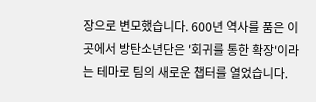장으로 변모했습니다. 600년 역사를 품은 이곳에서 방탄소년단은 '회귀를 통한 확장'이라는 테마로 팀의 새로운 챕터를 열었습니다.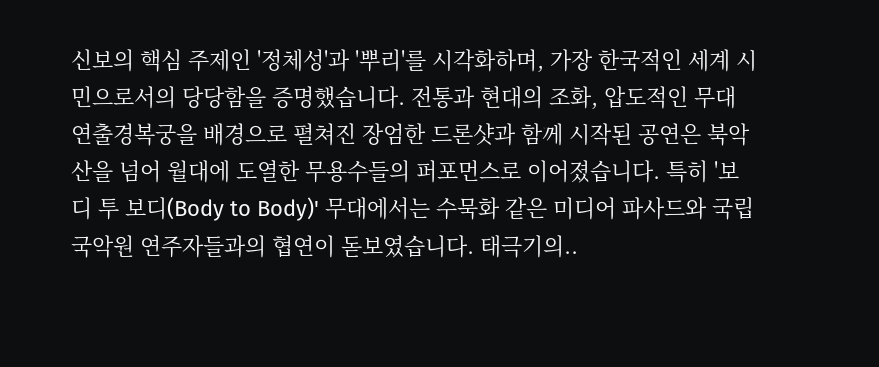신보의 핵심 주제인 '정체성'과 '뿌리'를 시각화하며, 가장 한국적인 세계 시민으로서의 당당함을 증명했습니다. 전통과 현대의 조화, 압도적인 무대 연출경복궁을 배경으로 펼쳐진 장엄한 드론샷과 함께 시작된 공연은 북악산을 넘어 월대에 도열한 무용수들의 퍼포먼스로 이어졌습니다. 특히 '보디 투 보디(Body to Body)' 무대에서는 수묵화 같은 미디어 파사드와 국립국악원 연주자들과의 협연이 돋보였습니다. 태극기의..